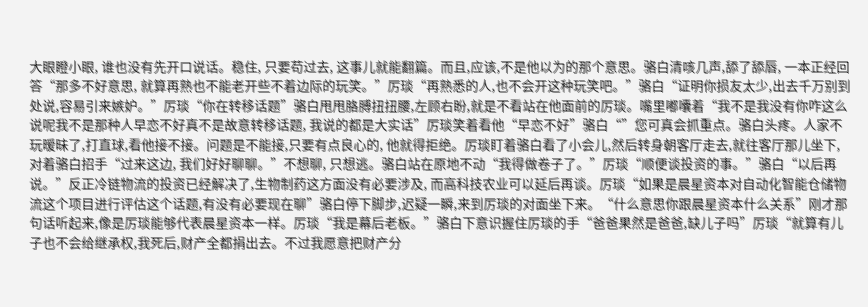大眼瞪小眼, 谁也没有先开口说话。稳住, 只要苟过去, 这事儿就能翻篇。而且,应该,不是他以为的那个意思。骆白清咳几声,舔了舔唇, 一本正经回答“那多不好意思, 就算再熟也不能老开些不着边际的玩笑。”厉琰“再熟悉的人,也不会开这种玩笑吧。”骆白“证明你损友太少,出去千万别到处说,容易引来嫉妒。”厉琰“你在转移话题”骆白甩甩胳膊扭扭腰,左顾右盼,就是不看站在他面前的厉琰。嘴里嘟囔着“我不是我没有你咋这么说呢我不是那种人早恋不好真不是故意转移话题, 我说的都是大实话”厉琰笑着看他“早恋不好”骆白“”您可真会抓重点。骆白头疼。人家不玩暧昧了,打直球,看他接不接。问题是不能接,只要有点良心的, 他就得拒绝。厉琰盯着骆白看了小会儿,然后转身朝客厅走去,就往客厅那儿坐下, 对着骆白招手“过来这边, 我们好好聊聊。”不想聊, 只想逃。骆白站在原地不动“我得做卷子了。”厉琰“顺便谈投资的事。”骆白“以后再说。”反正冷链物流的投资已经解决了,生物制药这方面没有必要涉及, 而高科技农业可以延后再谈。厉琰“如果是晨星资本对自动化智能仓储物流这个项目进行评估这个话题,有没有必要现在聊”骆白停下脚步,迟疑一瞬,来到厉琰的对面坐下来。“什么意思你跟晨星资本什么关系”刚才那句话听起来,像是厉琰能够代表晨星资本一样。厉琰“我是幕后老板。”骆白下意识握住厉琰的手“爸爸果然是爸爸,缺儿子吗”厉琰“就算有儿子也不会给继承权,我死后,财产全都捐出去。不过我愿意把财产分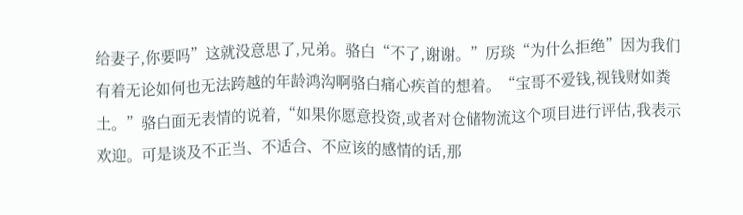给妻子,你要吗”这就没意思了,兄弟。骆白“不了,谢谢。”厉琰“为什么拒绝”因为我们有着无论如何也无法跨越的年龄鸿沟啊骆白痛心疾首的想着。“宝哥不爱钱,视钱财如粪土。”骆白面无表情的说着,“如果你愿意投资,或者对仓储物流这个项目进行评估,我表示欢迎。可是谈及不正当、不适合、不应该的感情的话,那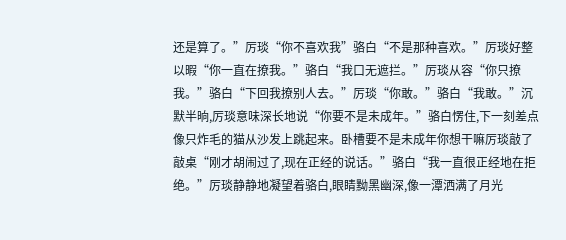还是算了。”厉琰“你不喜欢我”骆白“不是那种喜欢。”厉琰好整以暇“你一直在撩我。”骆白“我口无遮拦。”厉琰从容“你只撩我。”骆白“下回我撩别人去。”厉琰“你敢。”骆白“我敢。”沉默半晌,厉琰意味深长地说“你要不是未成年。”骆白愣住,下一刻差点像只炸毛的猫从沙发上跳起来。卧槽要不是未成年你想干嘛厉琰敲了敲桌“刚才胡闹过了,现在正经的说话。”骆白“我一直很正经地在拒绝。”厉琰静静地凝望着骆白,眼睛黝黑幽深,像一潭洒满了月光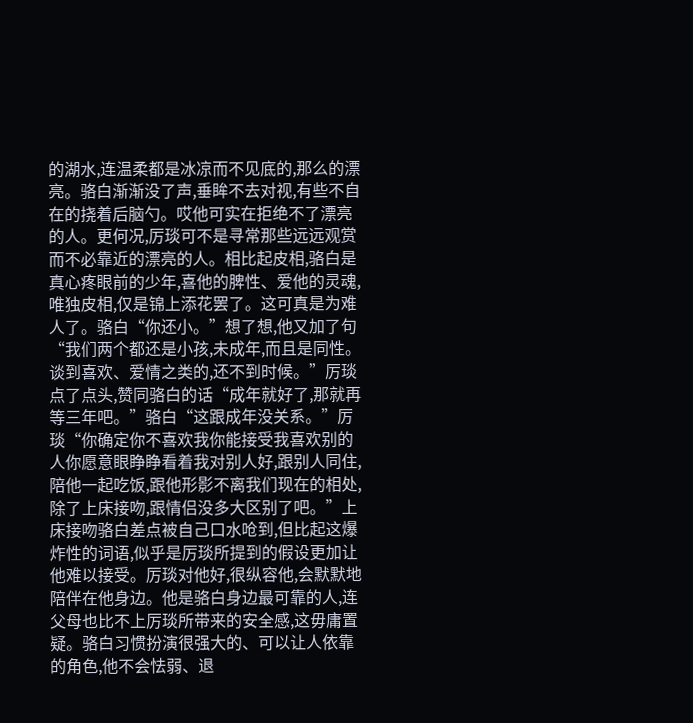的湖水,连温柔都是冰凉而不见底的,那么的漂亮。骆白渐渐没了声,垂眸不去对视,有些不自在的挠着后脑勺。哎他可实在拒绝不了漂亮的人。更何况,厉琰可不是寻常那些远远观赏而不必靠近的漂亮的人。相比起皮相,骆白是真心疼眼前的少年,喜他的脾性、爱他的灵魂,唯独皮相,仅是锦上添花罢了。这可真是为难人了。骆白“你还小。”想了想,他又加了句“我们两个都还是小孩,未成年,而且是同性。谈到喜欢、爱情之类的,还不到时候。”厉琰点了点头,赞同骆白的话“成年就好了,那就再等三年吧。”骆白“这跟成年没关系。”厉琰“你确定你不喜欢我你能接受我喜欢别的人你愿意眼睁睁看着我对别人好,跟别人同住,陪他一起吃饭,跟他形影不离我们现在的相处,除了上床接吻,跟情侣没多大区别了吧。”上床接吻骆白差点被自己口水呛到,但比起这爆炸性的词语,似乎是厉琰所提到的假设更加让他难以接受。厉琰对他好,很纵容他,会默默地陪伴在他身边。他是骆白身边最可靠的人,连父母也比不上厉琰所带来的安全感,这毋庸置疑。骆白习惯扮演很强大的、可以让人依靠的角色,他不会怯弱、退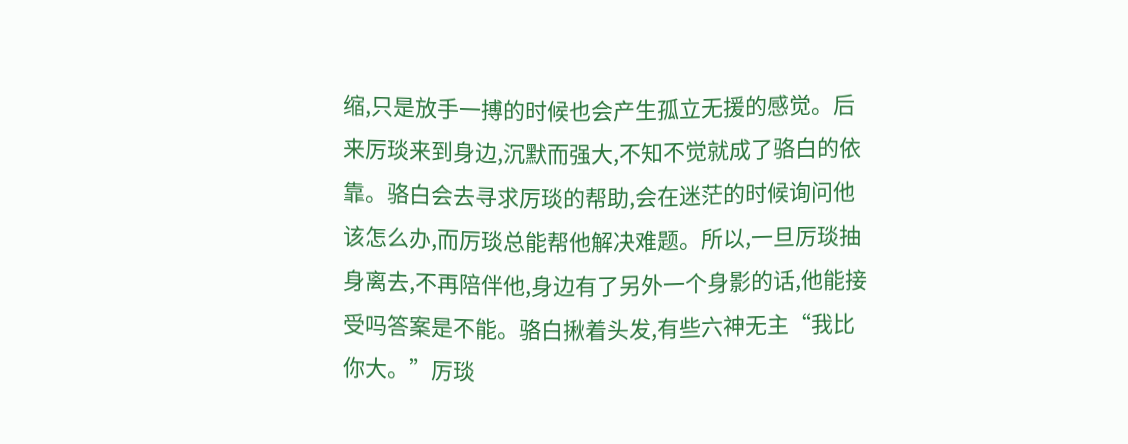缩,只是放手一搏的时候也会产生孤立无援的感觉。后来厉琰来到身边,沉默而强大,不知不觉就成了骆白的依靠。骆白会去寻求厉琰的帮助,会在迷茫的时候询问他该怎么办,而厉琰总能帮他解决难题。所以,一旦厉琰抽身离去,不再陪伴他,身边有了另外一个身影的话,他能接受吗答案是不能。骆白揪着头发,有些六神无主“我比你大。”厉琰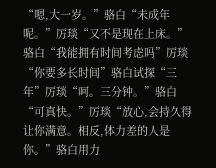“嗯,大一岁。”骆白“未成年呢。”厉琰“又不是现在上床。”骆白“我能拥有时间考虑吗”厉琰“你要多长时间”骆白试探“三年”厉琰“呵。三分钟。”骆白“可真快。”厉琰“放心,会持久得让你满意。相反,体力差的人是你。”骆白用力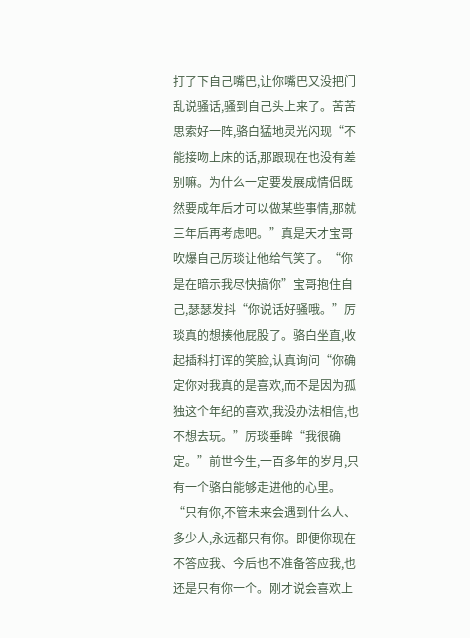打了下自己嘴巴,让你嘴巴又没把门乱说骚话,骚到自己头上来了。苦苦思索好一阵,骆白猛地灵光闪现“不能接吻上床的话,那跟现在也没有差别嘛。为什么一定要发展成情侣既然要成年后才可以做某些事情,那就三年后再考虑吧。”真是天才宝哥吹爆自己厉琰让他给气笑了。“你是在暗示我尽快搞你”宝哥抱住自己,瑟瑟发抖“你说话好骚哦。”厉琰真的想揍他屁股了。骆白坐直,收起插科打诨的笑脸,认真询问“你确定你对我真的是喜欢,而不是因为孤独这个年纪的喜欢,我没办法相信,也不想去玩。”厉琰垂眸“我很确定。”前世今生,一百多年的岁月,只有一个骆白能够走进他的心里。“只有你,不管未来会遇到什么人、多少人,永远都只有你。即便你现在不答应我、今后也不准备答应我,也还是只有你一个。刚才说会喜欢上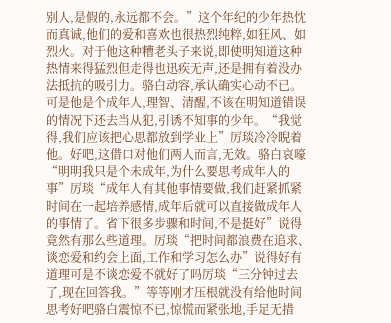别人,是假的,永远都不会。”这个年纪的少年热忱而真诚,他们的爱和喜欢也很热烈纯粹,如狂风、如烈火。对于他这种糟老头子来说,即使明知道这种热情来得猛烈但走得也迅疾无声,还是拥有着没办法抵抗的吸引力。骆白动容,承认确实心动不已。可是他是个成年人,理智、清醒,不该在明知道错误的情况下还去当从犯,引诱不知事的少年。“我觉得,我们应该把心思都放到学业上”厉琰冷冷睨着他。好吧,这借口对他们两人而言,无效。骆白哀嚎“明明我只是个未成年,为什么要思考成年人的事”厉琰“成年人有其他事情要做,我们赶紧抓紧时间在一起培养感情,成年后就可以直接做成年人的事情了。省下很多步骤和时间,不是挺好”说得竟然有那么些道理。厉琰“把时间都浪费在追求、谈恋爱和约会上面,工作和学习怎么办”说得好有道理可是不谈恋爱不就好了吗厉琰“三分钟过去了,现在回答我。”等等刚才压根就没有给他时间思考好吧骆白震惊不已,惊慌而紧张地,手足无措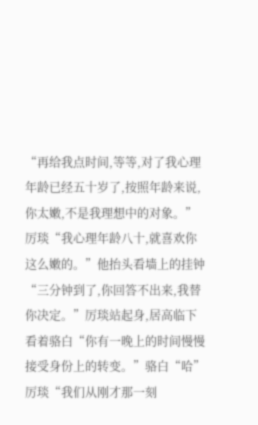“再给我点时间,等等,对了我心理年龄已经五十岁了,按照年龄来说,你太嫩,不是我理想中的对象。”厉琰“我心理年龄八十,就喜欢你这么嫩的。”他抬头看墙上的挂钟“三分钟到了,你回答不出来,我替你决定。”厉琰站起身,居高临下看着骆白“你有一晚上的时间慢慢接受身份上的转变。”骆白“哈”厉琰“我们从刚才那一刻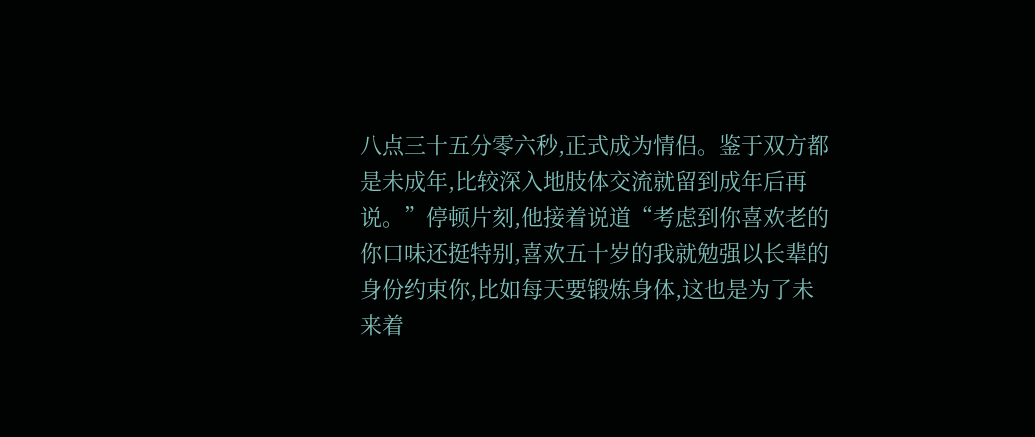八点三十五分零六秒,正式成为情侣。鉴于双方都是未成年,比较深入地肢体交流就留到成年后再说。”停顿片刻,他接着说道“考虑到你喜欢老的你口味还挺特别,喜欢五十岁的我就勉强以长辈的身份约束你,比如每天要锻炼身体,这也是为了未来着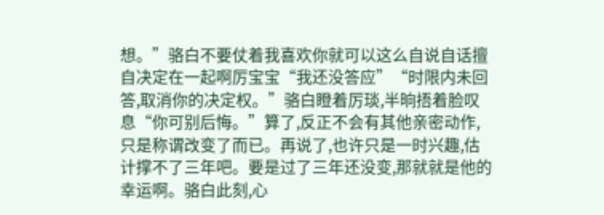想。”骆白不要仗着我喜欢你就可以这么自说自话擅自决定在一起啊厉宝宝“我还没答应”“时限内未回答,取消你的决定权。”骆白瞪着厉琰,半晌捂着脸叹息“你可别后悔。”算了,反正不会有其他亲密动作,只是称谓改变了而已。再说了,也许只是一时兴趣,估计撑不了三年吧。要是过了三年还没变,那就就是他的幸运啊。骆白此刻,心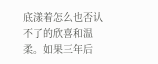底漾着怎么也否认不了的欣喜和温柔。如果三年后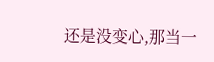还是没变心,那当一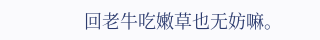回老牛吃嫩草也无妨嘛。